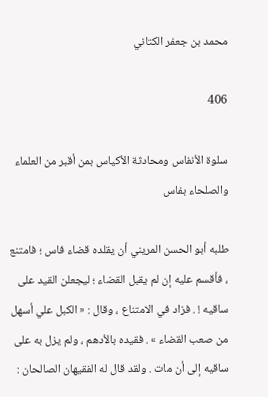محمد بن جعفر الكتاني

406

سلوة الأنفاس ومحادثة الأكياس بمن أقبر من العلماء والصلحاء بفاس

طلبه أبو الحسن المريني أن يقلده قضاء فاس ؛ فامتنع ، فأقسم عليه إن لم يقبل القضاء ؛ ليجعلن القيد على ساقيه ! . فزاد في الامتناع ، وقال : « الكبل علي أسهل من صعب القضاء » . فقيده بالأدهم ، ولم يزل به على ساقيه إلى أن مات . ولقد قال له الفقيهان الصالحان :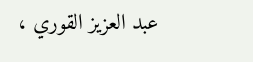عبد العزيز القوري ،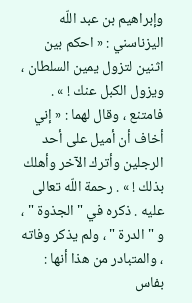وإبراهيم بن عبد اللّه اليزناسني : « احكم بين اثنين لتزول يمين السلطان ، ويزول الكبل عنك ! » . فامتنع ، وقال لهما : « إني أخاف أن أميل على أحد الرجلين وأترك الآخر وأهلك بذلك ! » . رحمة اللّه تعالى عليه . ذكره في " الجذوة " ، و " الدرة " ، ولم يذكر وفاته ، والمتبادر من هذا أنها : بفاس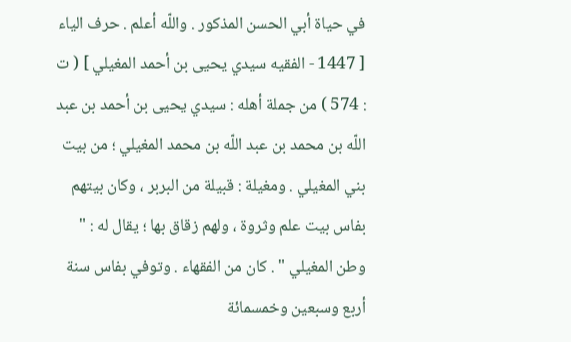في حياة أبي الحسن المذكور . واللّه أعلم . حرف الياء [ 1447 - الفقيه سيدي يحيى بن أحمد المغيلي ] ( ت : 574 ) من جملة أهله : سيدي يحيى بن أحمد بن عبد اللّه بن محمد بن عبد اللّه بن محمد المغيلي ؛ من بيت بني المغيلي . ومغيلة : قبيلة من البربر ، وكان بيتهم بفاس بيت علم وثروة ، ولهم زقاق بها ؛ يقال له : " وطن المغيلي " . كان من الفقهاء . وتوفي بفاس سنة أربع وسبعين وخمسمائة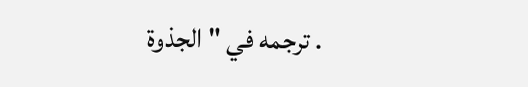. ترجمه في " الجذوة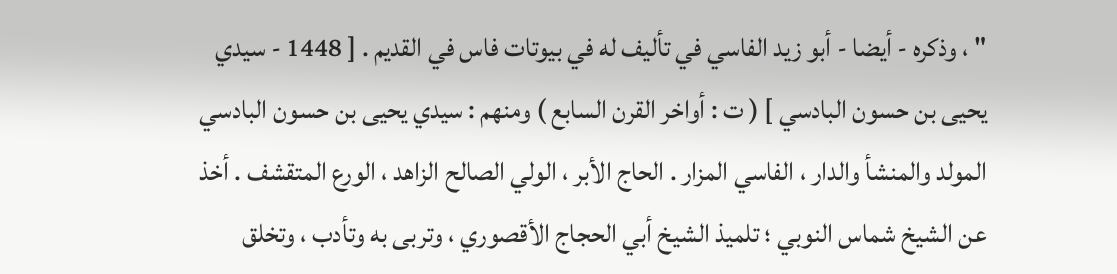" ، وذكره - أيضا - أبو زيد الفاسي في تأليف له في بيوتات فاس في القديم . [ 1448 - سيدي يحيى بن حسون البادسي ] ( ت : أواخر القرن السابع ) ومنهم : سيدي يحيى بن حسون البادسي المولد والمنشأ والدار ، الفاسي المزار . الحاج الأبر ، الولي الصالح الزاهد ، الورع المتقشف . أخذ عن الشيخ شماس النوبي ؛ تلميذ الشيخ أبي الحجاج الأقصوري ، وتربى به وتأدب ، وتخلق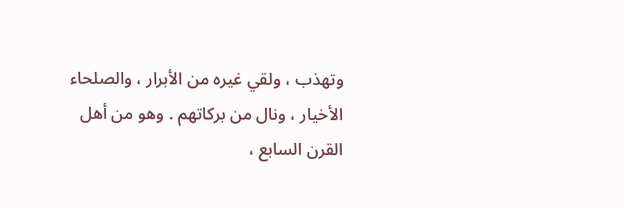وتهذب ، ولقي غيره من الأبرار ، والصلحاء الأخيار ، ونال من بركاتهم . وهو من أهل القرن السابع ،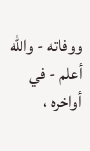ووفاته - واللّه أعلم - في أواخره ،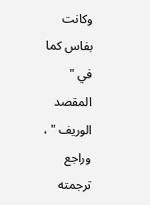وكانت بفاس كما في " المقصد الوريف " ، وراجع ترجمته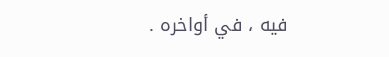فيه ، في أواخره .